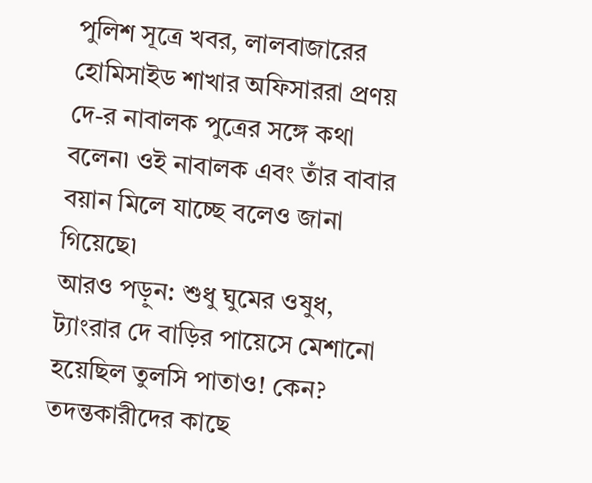পুলিশ সূত্রে খবর, লালবাজারের হোমিসাইড শাখার অফিসাররা প্রণয় দে-র নাবালক পুত্রের সঙ্গে কথা বলেন৷ ওই নাবালক এবং তাঁর বাবার বয়ান মিলে যাচ্ছে বলেও জানা গিয়েছে৷
আরও পড়ুন: শুধু ঘুমের ওষুধ, ট্যাংরার দে বাড়ির পায়েসে মেশানো হয়েছিল তুলসি পাতাও! কেন?
তদন্তকারীদের কাছে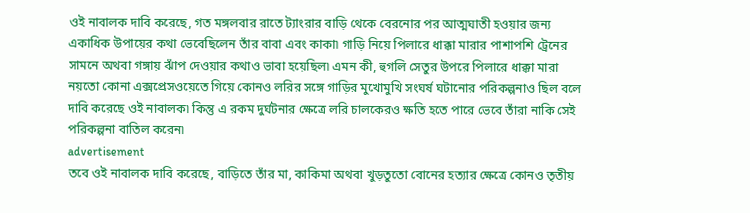ওই নাবালক দাবি করেছে, গত মঙ্গলবার রাতে ট্যাংরার বাড়ি থেকে বেরনোর পর আত্মঘাতী হওয়ার জন্য একাধিক উপায়ের কথা ভেবেছিলেন তাঁর বাবা এবং কাকা৷ গাড়ি নিয়ে পিলারে ধাক্কা মারার পাশাপশি ট্রেনের সামনে অথবা গঙ্গায় ঝাঁপ দেওয়ার কথাও ভাবা হয়েছিল৷ এমন কী, হুগলি সেতুর উপরে পিলারে ধাক্কা মারা নয়তো কোনা এক্সপ্রেসওয়েতে গিয়ে কোনও লরির সঙ্গে গাড়ির মুখোমুখি সংঘর্ষ ঘটানোর পরিকল্পনাও ছিল বলে দাবি করেছে ওই নাবালক৷ কিন্তু এ রকম দুর্ঘটনার ক্ষেত্রে লরি চালকেরও ক্ষতি হতে পারে ভেবে তাঁরা নাকি সেই পরিকল্পনা বাতিল করেন৷
advertisement
তবে ওই নাবালক দাবি করেছে, বাড়িতে তাঁর মা, কাকিমা অথবা খুড়তুতো বোনের হত্যার ক্ষেত্রে কোনও তৃতীয়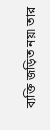ব্যক্তি জড়িত নয়৷ তার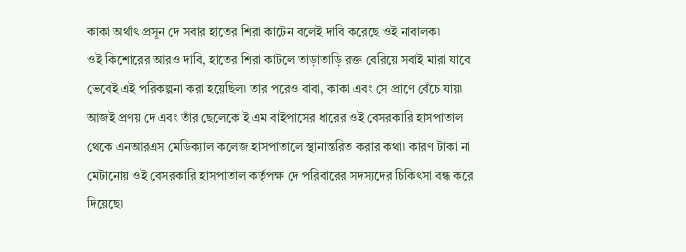কাকা অর্থাৎ প্রসূন দে সবার হাতের শিরা কাটেন বলেই দাবি করেছে ওই নাবালক৷
ওই কিশোরের আরও দাবি, হাতের শিরা কাটলে তাড়াতাড়ি রক্ত বেরিয়ে সবাই মারা যাবে ভেবেই এই পরিকল্পনা করা হয়েছিল৷ তার পরেও বাবা, কাকা এবং সে প্রাণে বেঁচে যায়৷
আজই প্রণয় দে এবং তাঁর ছেলেকে ই এম বাইপাসের ধারের ওই বেসরকারি হাসপাতাল থেকে এনআরএস মেডিক্যাল কলেজ হাসপাতালে স্থানান্তরিত করার কথা৷ কারণ টাকা না মেটানোয় ওই বেসরকারি হাসপাতাল কর্তৃপক্ষ দে পরিবারের সদস্যদের চিকিৎসা বন্ধ করে দিয়েছে৷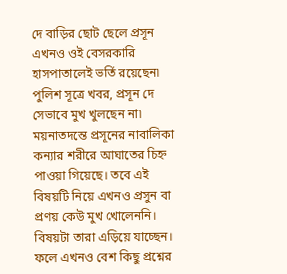দে বাড়ির ছোট ছেলে প্রসূন এখনও ওই বেসরকারি হাসপাতালেই ভর্তি রয়েছেন৷ পুলিশ সূত্রে খবর, প্রসূন দে সেভাবে মুখ খুলছেন না৷ ময়নাতদন্তে প্রসূনের নাবালিকা কন্যার শরীরে আঘাতের চিহ্ন পাওয়া গিয়েছে। তবে এই বিষয়টি নিয়ে এখনও প্রসুন বা প্রণয় কেউ মুখ খোলেননি। বিষয়টা তারা এড়িয়ে যাচ্ছেন। ফলে এখনও বেশ কিছু প্রশ্নের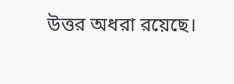উত্তর অধরা রয়েছে।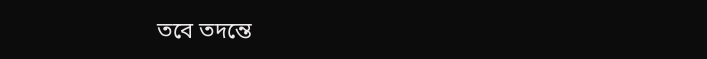তবে তদন্তে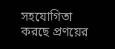সহযোগিতা করছে প্রণয়ের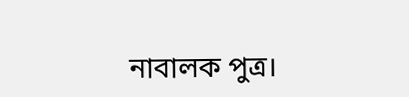নাবালক পুত্র।